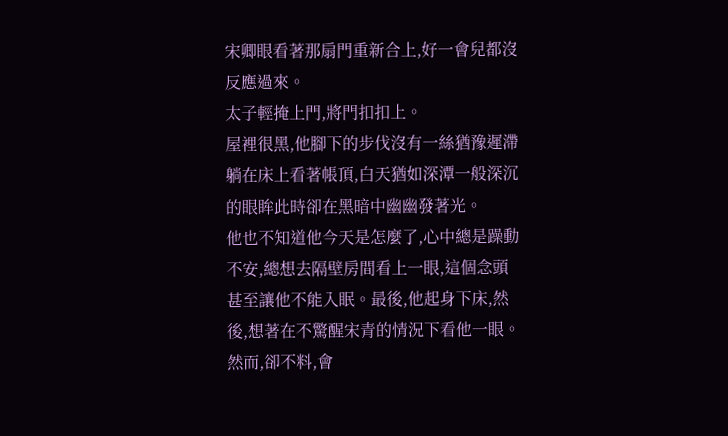宋卿眼看著那扇門重新合上,好一會兒都沒反應過來。
太子輕掩上門,將門扣扣上。
屋裡很黑,他腳下的步伐沒有一絲猶豫遲滯
躺在床上看著帳頂,白天猶如深潭一般深沉的眼眸此時卻在黑暗中幽幽發著光。
他也不知道他今天是怎麼了,心中總是躁動不安,總想去隔壁房間看上一眼,這個念頭甚至讓他不能入眠。最後,他起身下床,然後,想著在不驚醒宋青的情況下看他一眼。
然而,卻不料,會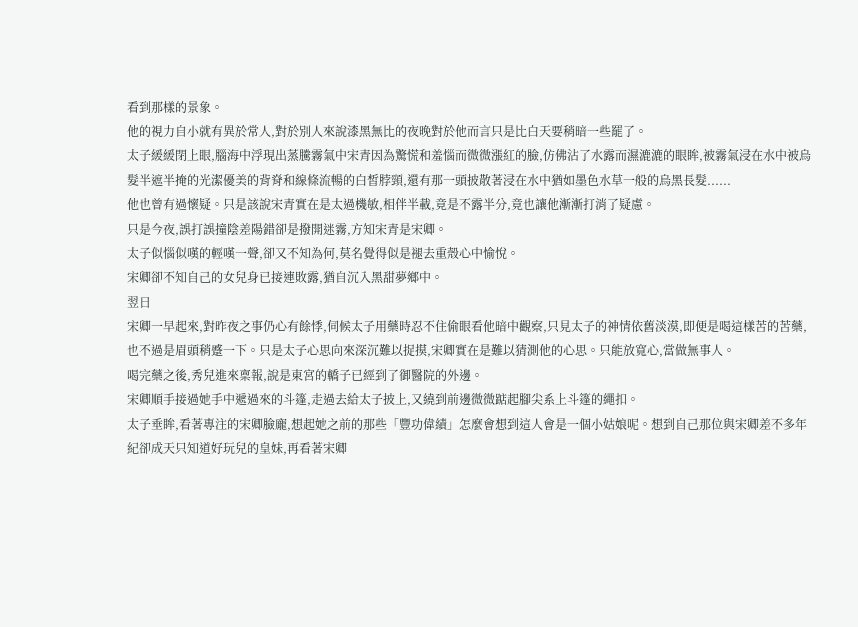看到那樣的景象。
他的視力自小就有異於常人,對於別人來說漆黑無比的夜晚對於他而言只是比白天要稍暗一些罷了。
太子緩緩閉上眼,腦海中浮現出蒸騰霧氣中宋青因為驚慌和羞惱而微微漲紅的臉,仿佛沾了水露而濕漉漉的眼眸,被霧氣浸在水中被烏髮半遮半掩的光潔優美的背脊和線條流暢的白皙脖頸,還有那一頭披散著浸在水中猶如墨色水草一般的烏黑長髮......
他也曾有過懷疑。只是該說宋青實在是太過機敏,相伴半載,竟是不露半分,竟也讓他漸漸打消了疑慮。
只是今夜,誤打誤撞陰差陽錯卻是撥開迷霧,方知宋青是宋卿。
太子似惱似嘆的輕嘆一聲,卻又不知為何,莫名覺得似是褪去重殼心中愉悅。
宋卿卻不知自己的女兒身已接連敗露,猶自沉入黑甜夢鄉中。
翌日
宋卿一早起來,對昨夜之事仍心有餘悸,伺候太子用藥時忍不住偷眼看他暗中觀察,只見太子的神情依舊淡漠,即便是喝這樣苦的苦藥,也不過是眉頭稍蹙一下。只是太子心思向來深沉難以捉摸,宋卿實在是難以猜測他的心思。只能放寬心,當做無事人。
喝完藥之後,秀兒進來稟報,說是東宮的轎子已經到了御醫院的外邊。
宋卿順手接過她手中遞過來的斗篷,走過去給太子披上,又繞到前邊微微踮起腳尖系上斗篷的繩扣。
太子垂眸,看著專注的宋卿臉龐,想起她之前的那些「豐功偉績」怎麼會想到這人會是一個小姑娘呢。想到自己那位與宋卿差不多年紀卻成天只知道好玩兒的皇妹,再看著宋卿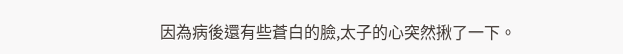因為病後還有些蒼白的臉,太子的心突然揪了一下。